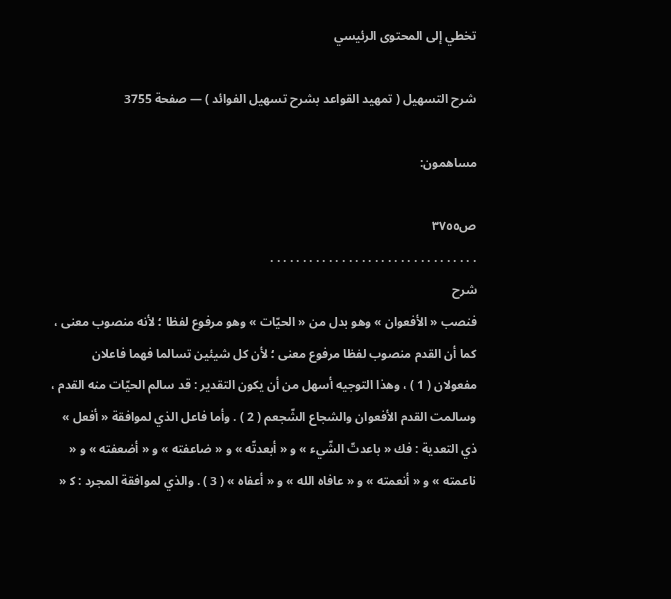تخطي إلى المحتوى الرئيسي

شرح التسهيل ( تمهيد القواعد بشرح تسهيل الفوائد ) — صفحة 3755

مساهمون:

ص٣٧٥٥
. . . . . . . . . . . . . . . . . . . . . . . . . . . . . . . .
شرح
فنصب « الأفعوان » وهو بدل من « الحيّات » وهو مرفوع لفظا ؛ لأنه منصوب معنى ، كما أن القدم منصوب لفظا مرفوع معنى ؛ لأن كل شيئين تسالما فهما فاعلان مفعولان ( 1 ) ، وهذا التوجيه أسهل من أن يكون التقدير : قد سالم الحيّات منه القدم ، وسالمت القدم الأفعوان والشجاع الشّجعم ( 2 ) . وأما فاعل الذي لموافقة « أفعل » ذي التعدية : فك « باعدتّ الشّيء » و « أبعدتّه » و « ضاعفته » و « أضعفته » و « ناعمته » و « أنعمته » و « عافاه الله » و « أعفاه » ( 3 ) . والذي لموافقة المجرد : ك‍ «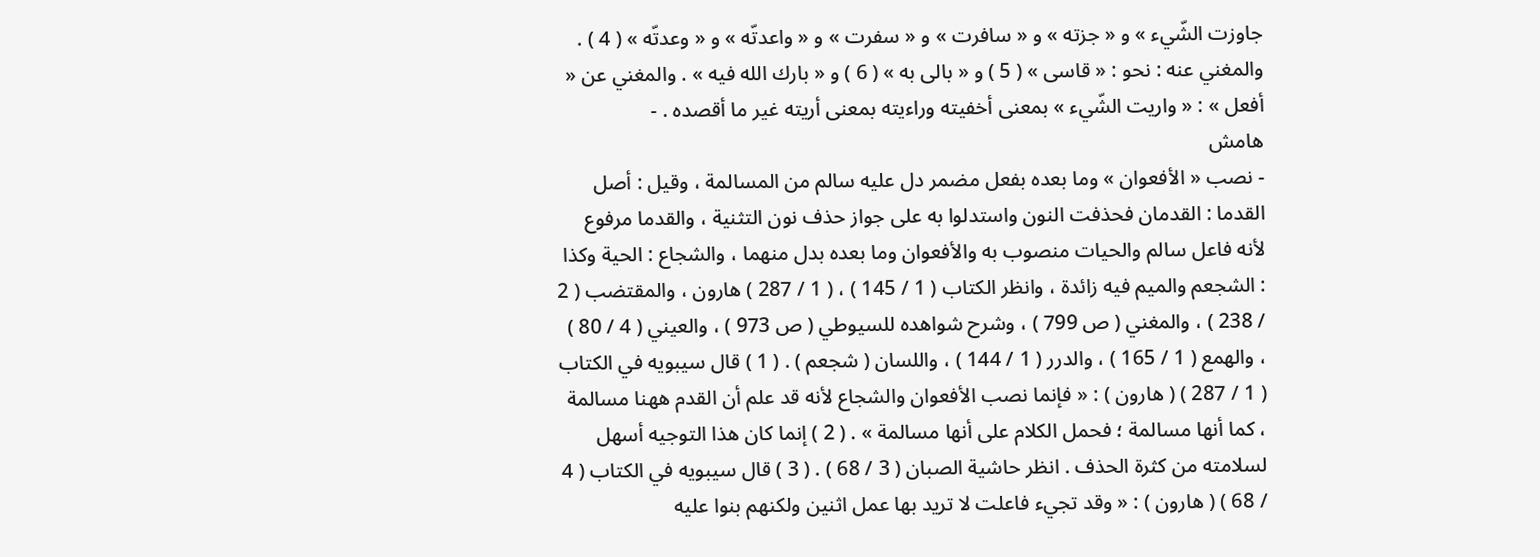جاوزت الشّيء » و « جزته » و « سافرت » و « سفرت » و « واعدتّه » و « وعدتّه » ( 4 ) . والمغني عنه : نحو : « قاسى » ( 5 ) و « بالى به » ( 6 ) و « بارك الله فيه » . والمغني عن « أفعل » : « واريت الشّيء » بمعنى أخفيته وراءيته بمعنى أريته غير ما أقصده . -
هامش
- نصب « الأفعوان » وما بعده بفعل مضمر دل عليه سالم من المسالمة ، وقيل : أصل القدما : القدمان فحذفت النون واستدلوا به على جواز حذف نون التثنية ، والقدما مرفوع لأنه فاعل سالم والحيات منصوب به والأفعوان وما بعده بدل منهما ، والشجاع : الحية وكذا : الشجعم والميم فيه زائدة ، وانظر الكتاب ( 1 / 145 ) ، ( 1 / 287 ) هارون ، والمقتضب ( 2 / 238 ) ، والمغني ( ص 799 ) ، وشرح شواهده للسيوطي ( ص 973 ) ، والعيني ( 4 / 80 ) ، والهمع ( 1 / 165 ) ، والدرر ( 1 / 144 ) ، واللسان ( شجعم ) . ( 1 ) قال سيبويه في الكتاب ( 1 / 287 ) ( هارون ) : « فإنما نصب الأفعوان والشجاع لأنه قد علم أن القدم ههنا مسالمة ، كما أنها مسالمة ؛ فحمل الكلام على أنها مسالمة » . ( 2 ) إنما كان هذا التوجيه أسهل لسلامته من كثرة الحذف . انظر حاشية الصبان ( 3 / 68 ) . ( 3 ) قال سيبويه في الكتاب ( 4 / 68 ) ( هارون ) : « وقد تجيء فاعلت لا تريد بها عمل اثنين ولكنهم بنوا عليه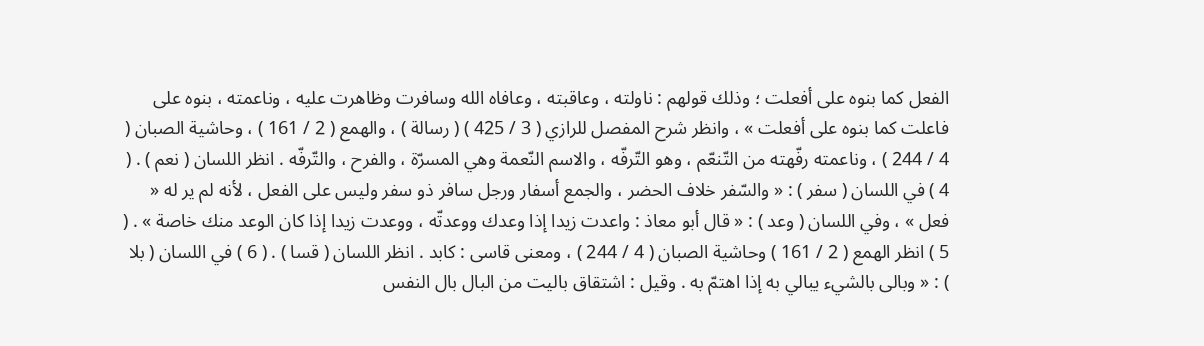الفعل كما بنوه على أفعلت ؛ وذلك قولهم : ناولته ، وعاقبته ، وعافاه الله وسافرت وظاهرت عليه ، وناعمته ، بنوه على فاعلت كما بنوه على أفعلت » ، وانظر شرح المفصل للرازي ( 3 / 425 ) ( رسالة ) ، والهمع ( 2 / 161 ) ، وحاشية الصبان ( 4 / 244 ) ، وناعمته رفّهته من التّنعّم ، وهو التّرفّه ، والاسم النّعمة وهي المسرّة ، والفرح ، والتّرفّه . انظر اللسان ( نعم ) . ( 4 ) في اللسان ( سفر ) : « والسّفر خلاف الحضر ، والجمع أسفار ورجل سافر ذو سفر وليس على الفعل ، لأنه لم ير له « فعل » ، وفي اللسان ( وعد ) : « قال أبو معاذ : واعدت زيدا إذا وعدك ووعدتّه ، ووعدت زيدا إذا كان الوعد منك خاصة » . ( 5 ) انظر الهمع ( 2 / 161 ) وحاشية الصبان ( 4 / 244 ) ، ومعنى قاسى : كابد . انظر اللسان ( قسا ) . ( 6 ) في اللسان ( بلا ) : « وبالى بالشيء يبالي به إذا اهتمّ به . وقيل : اشتقاق باليت من البال بال النفس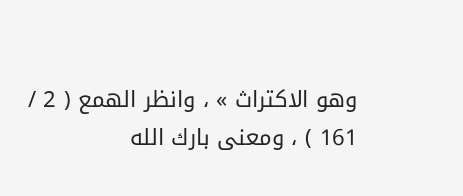وهو الاكتراث » ، وانظر الهمع ( 2 / 161 ) ، ومعنى بارك الله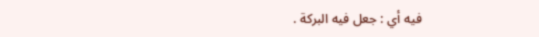فيه أي : جعل فيه البركة .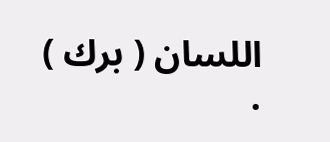اللسان ( برك ) .